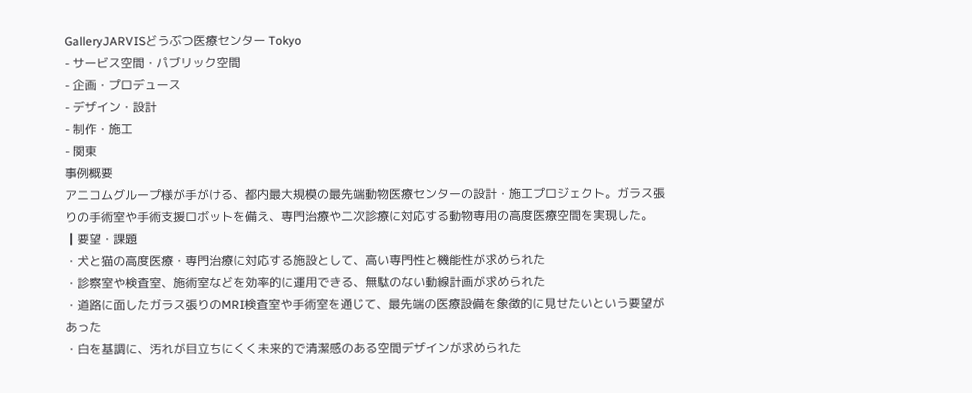GalleryJARVISどうぶつ医療センター Tokyo
- サービス空間・パブリック空間
- 企画・プロデュース
- デザイン・設計
- 制作・施工
- 関東
事例概要
アニコムグループ様が手がける、都内最大規模の最先端動物医療センターの設計・施工プロジェクト。ガラス張りの手術室や手術支援ロボットを備え、専門治療や二次診療に対応する動物専用の高度医療空間を実現した。
┃要望・課題
・犬と猫の高度医療・専門治療に対応する施設として、高い専門性と機能性が求められた
・診察室や検査室、施術室などを効率的に運用できる、無駄のない動線計画が求められた
・道路に面したガラス張りのMRI検査室や手術室を通じて、最先端の医療設備を象徴的に見せたいという要望があった
・白を基調に、汚れが目立ちにくく未来的で清潔感のある空間デザインが求められた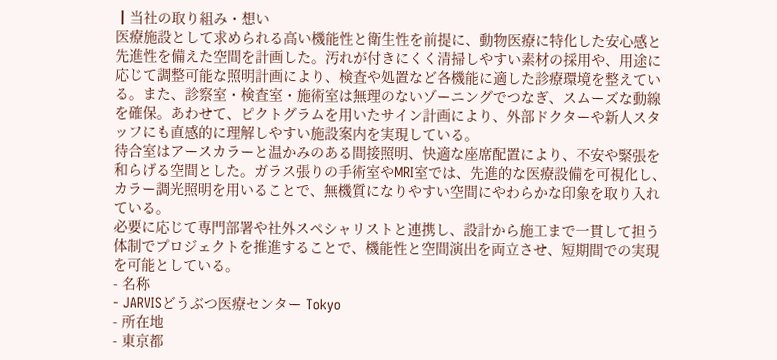┃当社の取り組み・想い
医療施設として求められる高い機能性と衛生性を前提に、動物医療に特化した安心感と先進性を備えた空間を計画した。汚れが付きにくく清掃しやすい素材の採用や、用途に応じて調整可能な照明計画により、検査や処置など各機能に適した診療環境を整えている。また、診察室・検査室・施術室は無理のないゾーニングでつなぎ、スムーズな動線を確保。あわせて、ピクトグラムを用いたサイン計画により、外部ドクターや新人スタッフにも直感的に理解しやすい施設案内を実現している。
待合室はアースカラーと温かみのある間接照明、快適な座席配置により、不安や緊張を和らげる空間とした。ガラス張りの手術室やMRI室では、先進的な医療設備を可視化し、カラー調光照明を用いることで、無機質になりやすい空間にやわらかな印象を取り入れている。
必要に応じて専門部署や社外スペシャリストと連携し、設計から施工まで一貫して担う体制でプロジェクトを推進することで、機能性と空間演出を両立させ、短期間での実現を可能としている。
- 名称
- JARVISどうぶつ医療センター Tokyo
- 所在地
- 東京都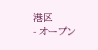港区
- オープン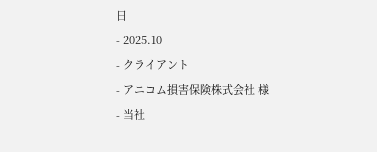日
- 2025.10
- クライアント
- アニコム損害保険株式会社 様
- 当社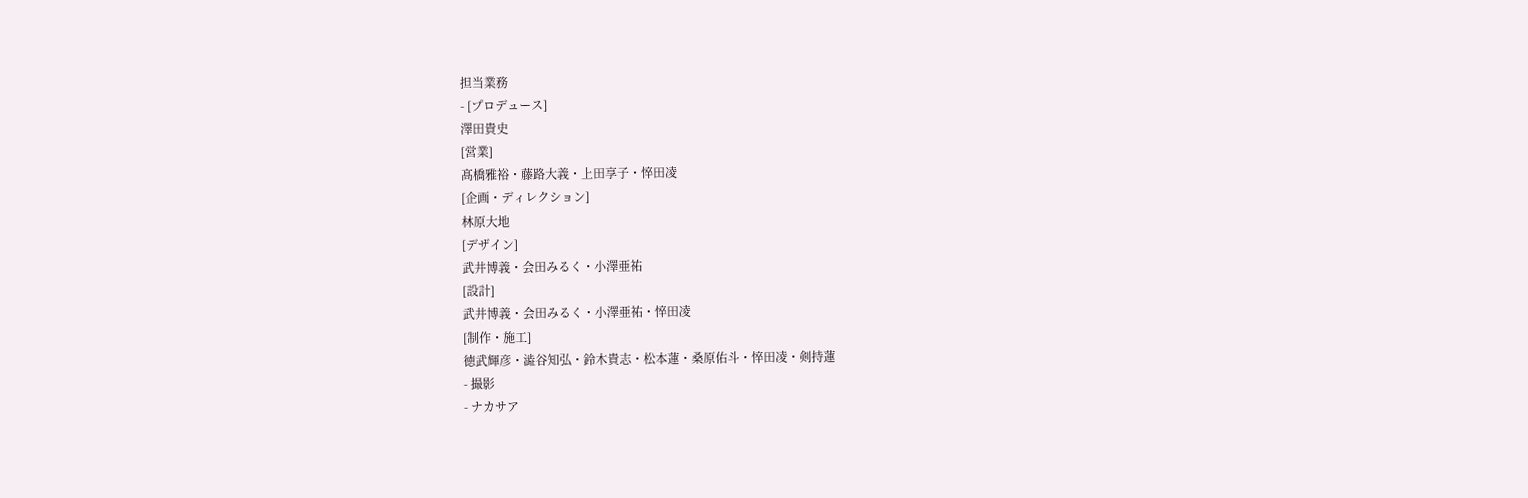担当業務
- [プロデュース]
澤田貴史
[営業]
髙橋雅裕・藤路大義・上田享子・悴田凌
[企画・ディレクション]
林原大地
[デザイン]
武井博義・会田みるく・小澤亜祐
[設計]
武井博義・会田みるく・小澤亜祐・悴田凌
[制作・施工]
徳武輝彦・澁谷知弘・鈴木貴志・松本蓮・桑原佑斗・悴田凌・剣持蓮
- 撮影
- ナカサア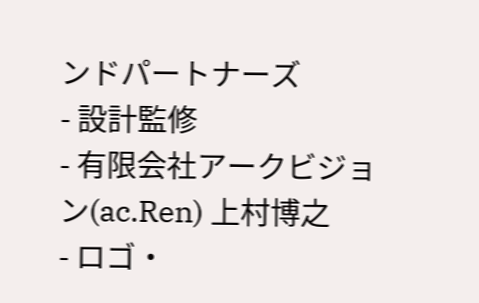ンドパートナーズ
- 設計監修
- 有限会社アークビジョン(ac.Ren) 上村博之
- ロゴ・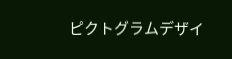ピクトグラムデザイ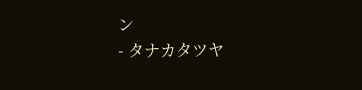ン
- タナカタツヤ